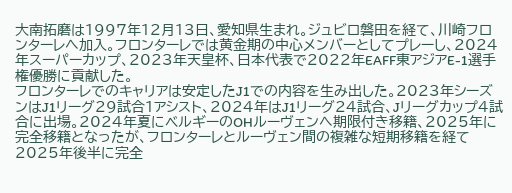大南拓磨は1997年12月13日、愛知県生まれ。ジュビロ磐田を経て、川崎フロンターレへ加入。フロンターレでは黄金期の中心メンバーとしてプレーし、2024年スーパーカップ、2023年天皇杯、日本代表で2022年EAFF東アジアE-1選手権優勝に貢献した。
フロンターレでのキャリアは安定したJ1での内容を生み出した。2023年シーズンはJ1リーグ29試合1アシスト、2024年はJ1リーグ24試合、Jリーグカップ4試合に出場。2024年夏にベルギーのOHルーヴェンへ期限付き移籍、2025年に完全移籍となったが、フロンターレとルーヴェン間の複雑な短期移籍を経て2025年後半に完全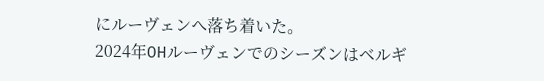にルーヴェンへ落ち着いた。
2024年OHルーヴェンでのシーズンはベルギ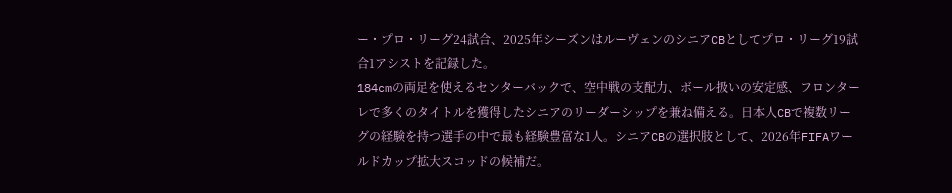ー・プロ・リーグ24試合、2025年シーズンはルーヴェンのシニアCBとしてプロ・リーグ19試合1アシストを記録した。
184cmの両足を使えるセンターバックで、空中戦の支配力、ボール扱いの安定感、フロンターレで多くのタイトルを獲得したシニアのリーダーシップを兼ね備える。日本人CBで複数リーグの経験を持つ選手の中で最も経験豊富な1人。シニアCBの選択肢として、2026年FIFAワールドカップ拡大スコッドの候補だ。